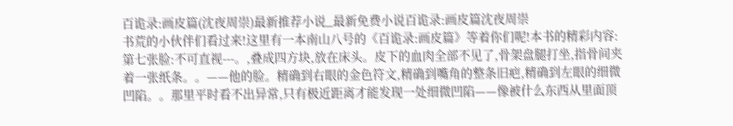百诡录:画皮篇(沈夜周崇)最新推荐小说_最新免费小说百诡录:画皮篇沈夜周崇
书荒的小伙伴们看过来!这里有一本南山八号的《百诡录:画皮篇》等着你们呢!本书的精彩内容:第七张脸:不可直视---。,叠成四方块,放在床头。皮下的血肉全部不见了,骨架盘腿打坐,指骨间夹着一张纸条。。——他的脸。精确到右眼的金色符文,精确到嘴角的整条旧疤,精确到左眼的细微凹陷。。那里平时看不出异常,只有极近距离才能发现一处细微凹陷——像被什么东西从里面顶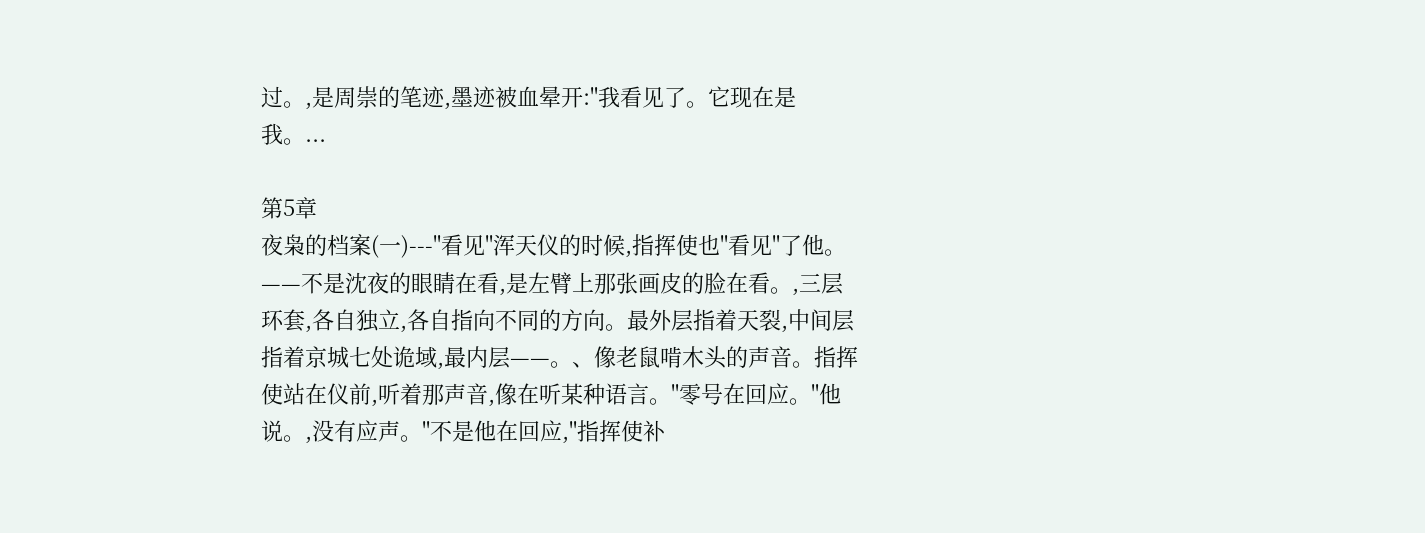过。,是周崇的笔迹,墨迹被血晕开:"我看见了。它现在是我。...

第5章
夜枭的档案(一)---"看见"浑天仪的时候,指挥使也"看见"了他。——不是沈夜的眼睛在看,是左臂上那张画皮的脸在看。,三层环套,各自独立,各自指向不同的方向。最外层指着天裂,中间层指着京城七处诡域,最内层——。、像老鼠啃木头的声音。指挥使站在仪前,听着那声音,像在听某种语言。"零号在回应。"他说。,没有应声。"不是他在回应,"指挥使补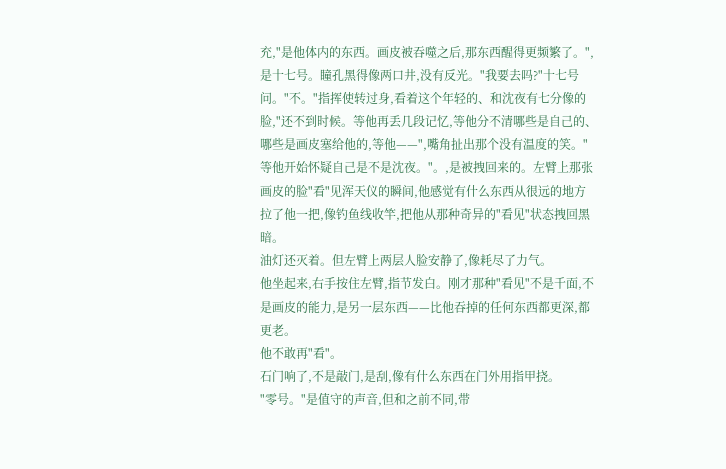充,"是他体内的东西。画皮被吞噬之后,那东西醒得更频繁了。",是十七号。瞳孔黑得像两口井,没有反光。"我要去吗?"十七号问。"不。"指挥使转过身,看着这个年轻的、和沈夜有七分像的脸,"还不到时候。等他再丢几段记忆,等他分不清哪些是自己的、哪些是画皮塞给他的,等他——",嘴角扯出那个没有温度的笑。"等他开始怀疑自己是不是沈夜。"。,是被拽回来的。左臂上那张画皮的脸"看"见浑天仪的瞬间,他感觉有什么东西从很远的地方拉了他一把,像钓鱼线收竿,把他从那种奇异的"看见"状态拽回黑暗。
油灯还灭着。但左臂上两层人脸安静了,像耗尽了力气。
他坐起来,右手按住左臂,指节发白。刚才那种"看见"不是千面,不是画皮的能力,是另一层东西——比他吞掉的任何东西都更深,都更老。
他不敢再"看"。
石门响了,不是敲门,是刮,像有什么东西在门外用指甲挠。
"零号。"是值守的声音,但和之前不同,带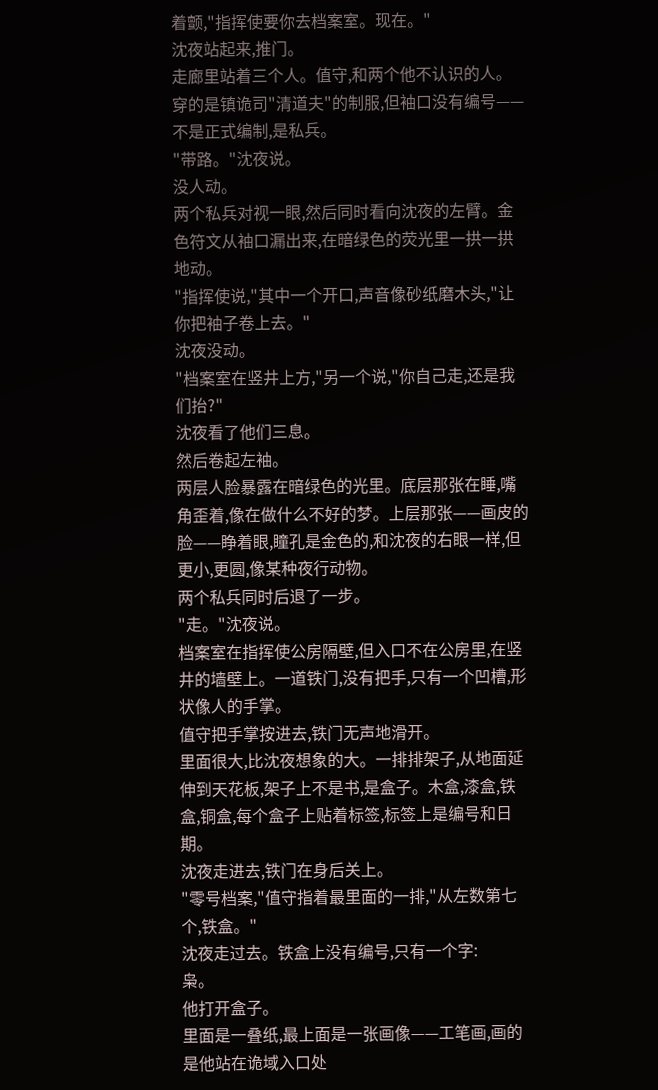着颤,"指挥使要你去档案室。现在。"
沈夜站起来,推门。
走廊里站着三个人。值守,和两个他不认识的人。穿的是镇诡司"清道夫"的制服,但袖口没有编号——不是正式编制,是私兵。
"带路。"沈夜说。
没人动。
两个私兵对视一眼,然后同时看向沈夜的左臂。金色符文从袖口漏出来,在暗绿色的荧光里一拱一拱地动。
"指挥使说,"其中一个开口,声音像砂纸磨木头,"让你把袖子卷上去。"
沈夜没动。
"档案室在竖井上方,"另一个说,"你自己走,还是我们抬?"
沈夜看了他们三息。
然后卷起左袖。
两层人脸暴露在暗绿色的光里。底层那张在睡,嘴角歪着,像在做什么不好的梦。上层那张——画皮的脸——睁着眼,瞳孔是金色的,和沈夜的右眼一样,但更小,更圆,像某种夜行动物。
两个私兵同时后退了一步。
"走。"沈夜说。
档案室在指挥使公房隔壁,但入口不在公房里,在竖井的墙壁上。一道铁门,没有把手,只有一个凹槽,形状像人的手掌。
值守把手掌按进去,铁门无声地滑开。
里面很大,比沈夜想象的大。一排排架子,从地面延伸到天花板,架子上不是书,是盒子。木盒,漆盒,铁盒,铜盒,每个盒子上贴着标签,标签上是编号和日期。
沈夜走进去,铁门在身后关上。
"零号档案,"值守指着最里面的一排,"从左数第七个,铁盒。"
沈夜走过去。铁盒上没有编号,只有一个字:
枭。
他打开盒子。
里面是一叠纸,最上面是一张画像——工笔画,画的是他站在诡域入口处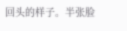回头的样子。半张脸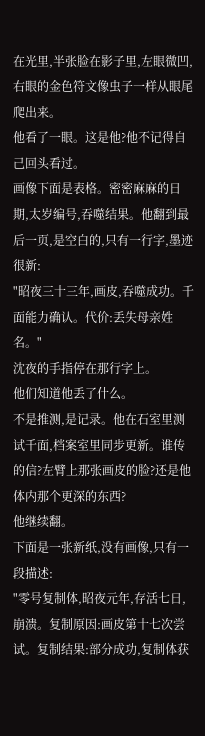在光里,半张脸在影子里,左眼微凹,右眼的金色符文像虫子一样从眼尾爬出来。
他看了一眼。这是他?他不记得自己回头看过。
画像下面是表格。密密麻麻的日期,太岁编号,吞噬结果。他翻到最后一页,是空白的,只有一行字,墨迹很新:
"昭夜三十三年,画皮,吞噬成功。千面能力确认。代价:丢失母亲姓名。"
沈夜的手指停在那行字上。
他们知道他丢了什么。
不是推测,是记录。他在石室里测试千面,档案室里同步更新。谁传的信?左臂上那张画皮的脸?还是他体内那个更深的东西?
他继续翻。
下面是一张新纸,没有画像,只有一段描述:
"零号复制体,昭夜元年,存活七日,崩溃。复制原因:画皮第十七次尝试。复制结果:部分成功,复制体获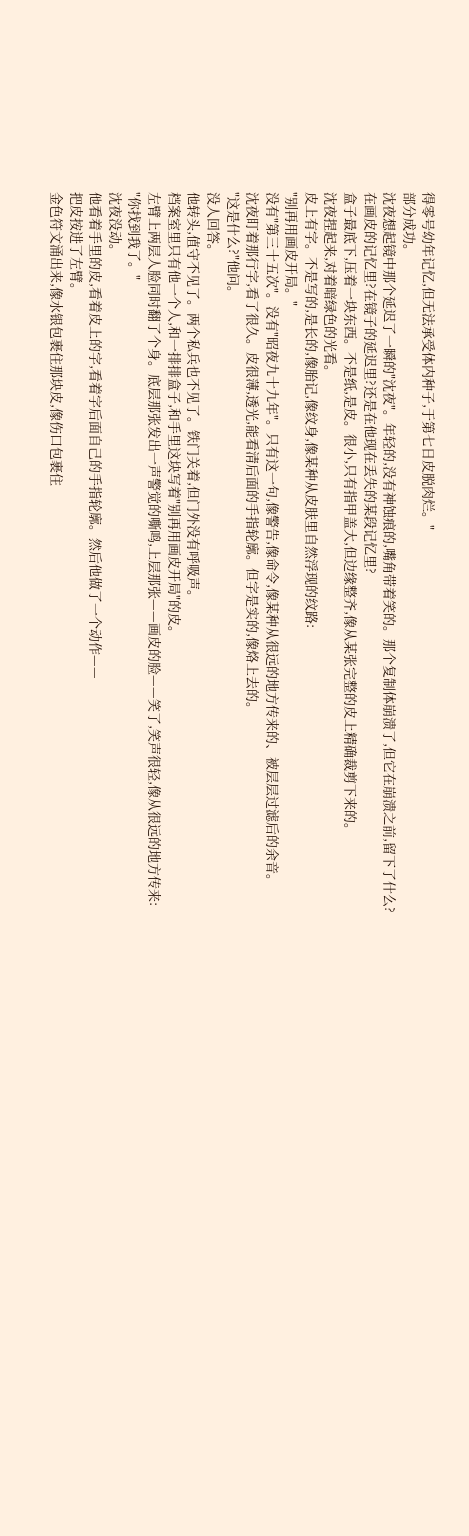得零号幼年记忆,但无法承受体内种子,于第七日皮脱肉烂。"
部分成功。
沈夜想起镜中那个延迟了一瞬的"沈夜"。年轻的,没有神蚀痕的,嘴角带着笑的。那个复制体崩溃了,但它在崩溃之前,留下了什么?
在画皮的记忆里?在镜子的延迟里?还是在他现在丢失的某段记忆里?
盒子最底下,压着一块东西。不是纸,是皮。很小,只有指甲盖大,但边缘整齐,像从某张完整的皮上精确裁剪下来的。
沈夜捏起来,对着暗绿色的光看。
皮上有字。不是写的,是长的,像胎记,像纹身,像某种从皮肤里自然浮现的纹路:
"别再用画皮开局。"
没有"第三十五次"。没有"昭夜九十九年"。只有这一句,像警告,像命令,像某种从很远的地方传来的、被层层过滤后的余音。
沈夜盯着那行字,看了很久。皮很薄,透光,能看清后面的手指轮廓。但字是实的,像烙上去的。
"这是什么?"他问。
没人回答。
他转头,值守不见了。两个私兵也不见了。铁门关着,但门外没有呼吸声。
档案室里只有他一个人,和一排排盒子,和手里这块写着"别再用画皮开局"的皮。
左臂上两层人脸同时翻了个身。底层那张发出一声警觉的嘶鸣,上层那张——画皮的脸——笑了,笑声很轻,像从很远的地方传来:
"你找到我了。"
沈夜没动。
他看着手里的皮,看着皮上的字,看着字后面自己的手指轮廓。然后他做了一个动作——
把皮按进了左臂。
金色符文涌出来,像水银包裹住那块皮,像伤口包裹住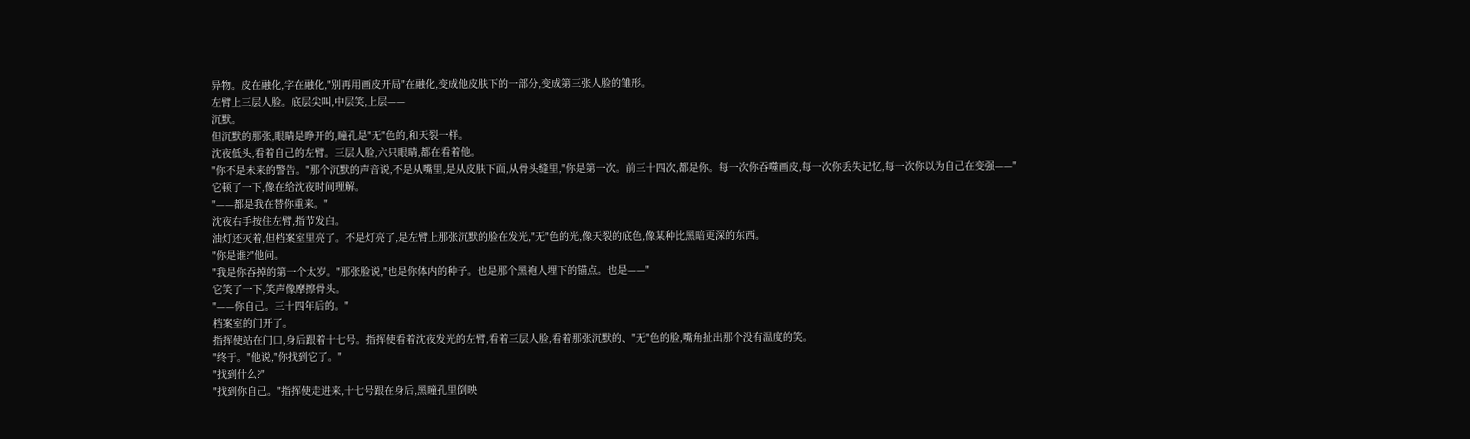异物。皮在融化,字在融化,"别再用画皮开局"在融化,变成他皮肤下的一部分,变成第三张人脸的雏形。
左臂上三层人脸。底层尖叫,中层笑,上层——
沉默。
但沉默的那张,眼睛是睁开的,瞳孔是"无"色的,和天裂一样。
沈夜低头,看着自己的左臂。三层人脸,六只眼睛,都在看着他。
"你不是未来的警告。"那个沉默的声音说,不是从嘴里,是从皮肤下面,从骨头缝里,"你是第一次。前三十四次,都是你。每一次你吞噬画皮,每一次你丢失记忆,每一次你以为自己在变强——"
它顿了一下,像在给沈夜时间理解。
"——都是我在替你重来。"
沈夜右手按住左臂,指节发白。
油灯还灭着,但档案室里亮了。不是灯亮了,是左臂上那张沉默的脸在发光,"无"色的光,像天裂的底色,像某种比黑暗更深的东西。
"你是谁?"他问。
"我是你吞掉的第一个太岁。"那张脸说,"也是你体内的种子。也是那个黑袍人埋下的锚点。也是——"
它笑了一下,笑声像摩擦骨头。
"——你自己。三十四年后的。"
档案室的门开了。
指挥使站在门口,身后跟着十七号。指挥使看着沈夜发光的左臂,看着三层人脸,看着那张沉默的、"无"色的脸,嘴角扯出那个没有温度的笑。
"终于。"他说,"你找到它了。"
"找到什么?"
"找到你自己。"指挥使走进来,十七号跟在身后,黑瞳孔里倒映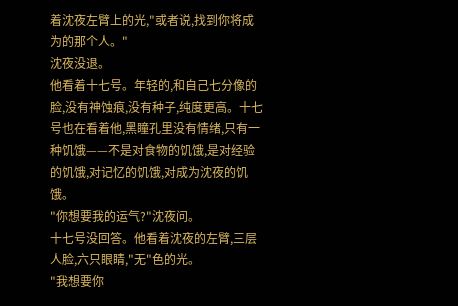着沈夜左臂上的光,"或者说,找到你将成为的那个人。"
沈夜没退。
他看着十七号。年轻的,和自己七分像的脸,没有神蚀痕,没有种子,纯度更高。十七号也在看着他,黑瞳孔里没有情绪,只有一种饥饿——不是对食物的饥饿,是对经验的饥饿,对记忆的饥饿,对成为沈夜的饥饿。
"你想要我的运气?"沈夜问。
十七号没回答。他看着沈夜的左臂,三层人脸,六只眼睛,"无"色的光。
"我想要你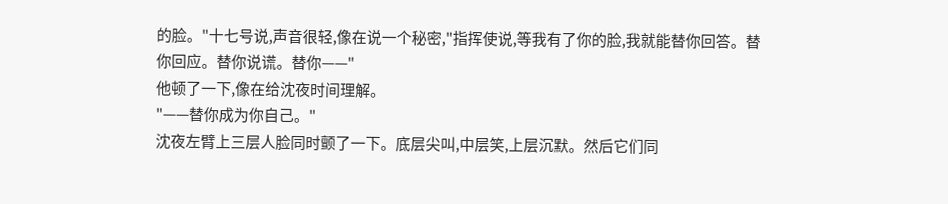的脸。"十七号说,声音很轻,像在说一个秘密,"指挥使说,等我有了你的脸,我就能替你回答。替你回应。替你说谎。替你——"
他顿了一下,像在给沈夜时间理解。
"——替你成为你自己。"
沈夜左臂上三层人脸同时颤了一下。底层尖叫,中层笑,上层沉默。然后它们同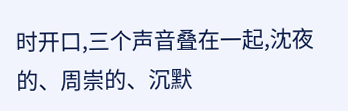时开口,三个声音叠在一起,沈夜的、周崇的、沉默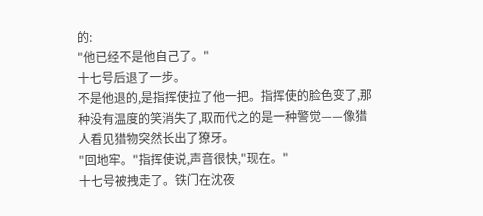的:
"他已经不是他自己了。"
十七号后退了一步。
不是他退的,是指挥使拉了他一把。指挥使的脸色变了,那种没有温度的笑消失了,取而代之的是一种警觉——像猎人看见猎物突然长出了獠牙。
"回地牢。"指挥使说,声音很快,"现在。"
十七号被拽走了。铁门在沈夜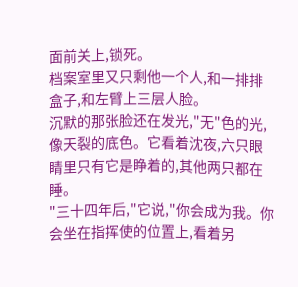面前关上,锁死。
档案室里又只剩他一个人,和一排排盒子,和左臂上三层人脸。
沉默的那张脸还在发光,"无"色的光,像天裂的底色。它看着沈夜,六只眼睛里只有它是睁着的,其他两只都在睡。
"三十四年后,"它说,"你会成为我。你会坐在指挥使的位置上,看着另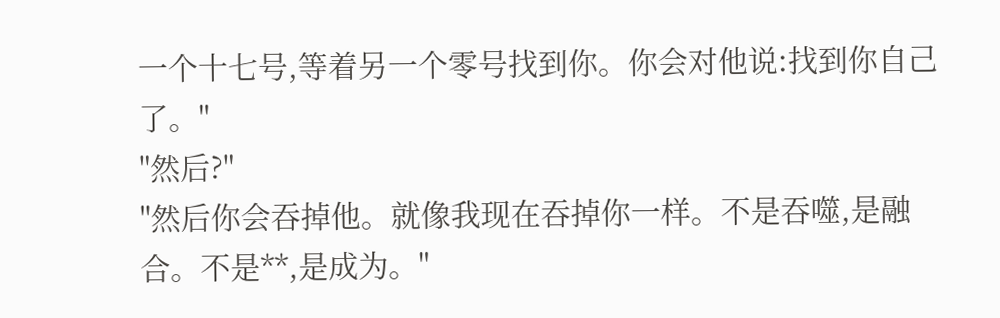一个十七号,等着另一个零号找到你。你会对他说:找到你自己了。"
"然后?"
"然后你会吞掉他。就像我现在吞掉你一样。不是吞噬,是融合。不是**,是成为。"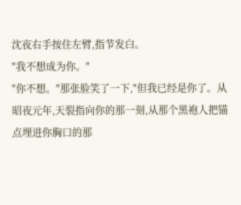沈夜右手按住左臂,指节发白。
"我不想成为你。"
"你不想。"那张脸笑了一下,"但我已经是你了。从昭夜元年,天裂指向你的那一刻,从那个黑袍人把锚点埋进你胸口的那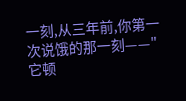一刻,从三年前,你第一次说饿的那一刻——"
它顿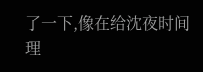了一下,像在给沈夜时间理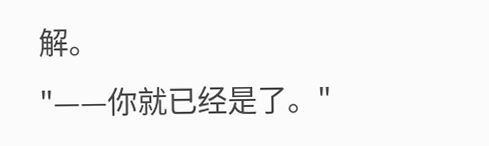解。
"——你就已经是了。"